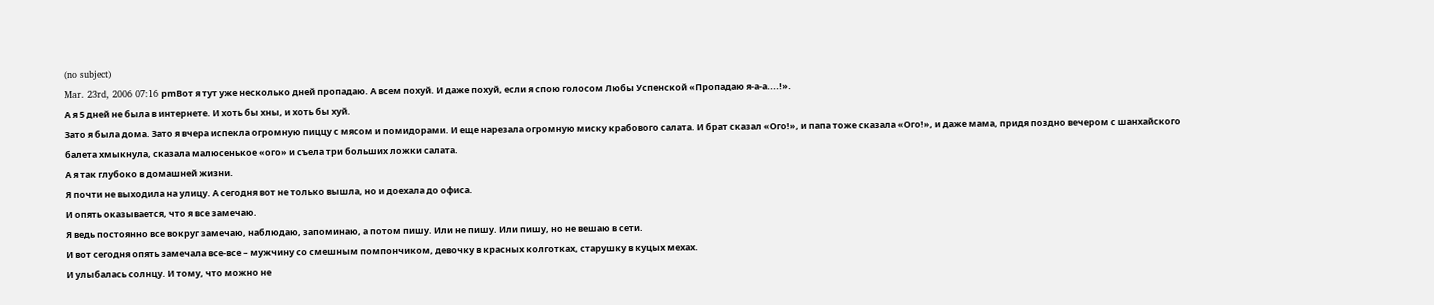(no subject)
Mar. 23rd, 2006 07:16 pmВот я тут уже несколько дней пропадаю. А всем похуй. И даже похуй, если я спою голосом Любы Успенской «Пропадаю я-а-а....!».
А я 5 дней не была в интернете. И хоть бы хны, и хоть бы хуй.
Зато я была дома. Зато я вчера испекла огромную пиццу с мясом и помидорами. И еще нарезала огромную миску крабового салата. И брат сказал «Ого!», и папа тоже сказала «Ого!», и даже мама, придя поздно вечером с шанхайского балета хмыкнула, сказала малюсенькое «ого» и съела три больших ложки салата.
А я так глубоко в домашней жизни.
Я почти не выходила на улицу. А сегодня вот не только вышла, но и доехала до офиса.
И опять оказывается, что я все замечаю.
Я ведь постоянно все вокруг замечаю, наблюдаю, запоминаю, а потом пишу. Или не пишу. Или пишу, но не вешаю в сети.
И вот сегодня опять замечала все-все – мужчину со смешным помпончиком, девочку в красных колготках, старушку в куцых мехах.
И улыбалась солнцу. И тому, что можно не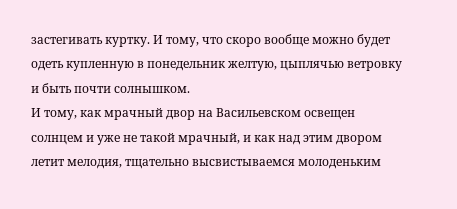застегивать куртку. И тому, что скоро вообще можно будет одеть купленную в понедельник желтую, цыплячью ветровку и быть почти солнышком.
И тому, как мрачный двор на Васильевском освещен солнцем и уже не такой мрачный, и как над этим двором летит мелодия, тщательно высвистываемся молоденьким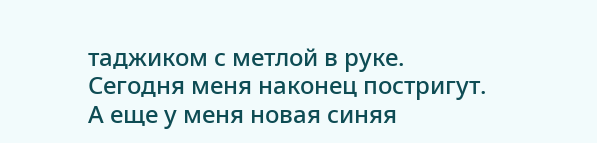таджиком с метлой в руке.
Сегодня меня наконец постригут.
А еще у меня новая синяя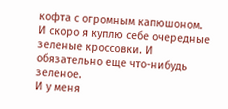кофта с огромным капюшоном.
И скоро я куплю себе очередные зеленые кроссовки. И обязательно еще что-нибудь зеленое.
И у меня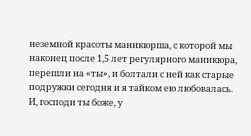неземной красоты маникюрша, с которой мы наконец после 1,5 лет регулярного маникюра, перешли на «ты», и болтали с ней как старые подружки сегодня и я тайком ею любовалась.
И, господи ты боже, у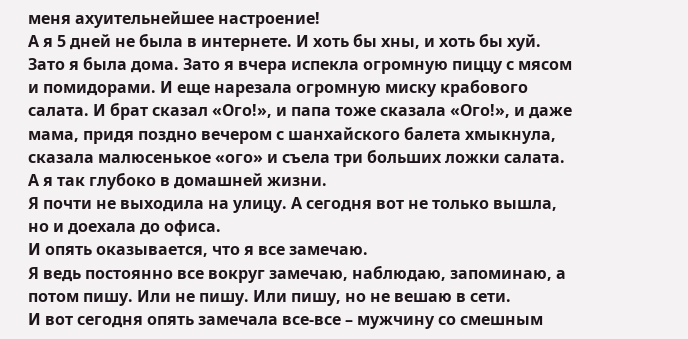меня ахуительнейшее настроение!
А я 5 дней не была в интернете. И хоть бы хны, и хоть бы хуй.
Зато я была дома. Зато я вчера испекла огромную пиццу с мясом и помидорами. И еще нарезала огромную миску крабового салата. И брат сказал «Ого!», и папа тоже сказала «Ого!», и даже мама, придя поздно вечером с шанхайского балета хмыкнула, сказала малюсенькое «ого» и съела три больших ложки салата.
А я так глубоко в домашней жизни.
Я почти не выходила на улицу. А сегодня вот не только вышла, но и доехала до офиса.
И опять оказывается, что я все замечаю.
Я ведь постоянно все вокруг замечаю, наблюдаю, запоминаю, а потом пишу. Или не пишу. Или пишу, но не вешаю в сети.
И вот сегодня опять замечала все-все – мужчину со смешным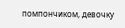помпончиком, девочку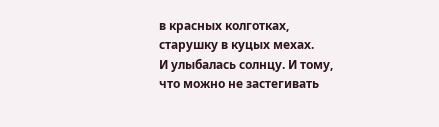в красных колготках, старушку в куцых мехах.
И улыбалась солнцу. И тому, что можно не застегивать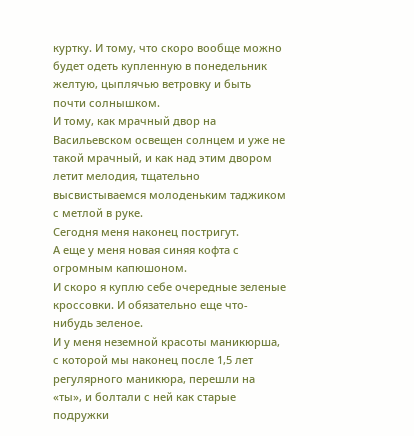куртку. И тому, что скоро вообще можно будет одеть купленную в понедельник желтую, цыплячью ветровку и быть почти солнышком.
И тому, как мрачный двор на Васильевском освещен солнцем и уже не такой мрачный, и как над этим двором летит мелодия, тщательно высвистываемся молоденьким таджиком с метлой в руке.
Сегодня меня наконец постригут.
А еще у меня новая синяя кофта с огромным капюшоном.
И скоро я куплю себе очередные зеленые кроссовки. И обязательно еще что-нибудь зеленое.
И у меня неземной красоты маникюрша, с которой мы наконец после 1,5 лет регулярного маникюра, перешли на «ты», и болтали с ней как старые подружки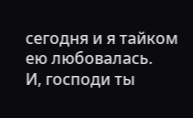сегодня и я тайком ею любовалась.
И, господи ты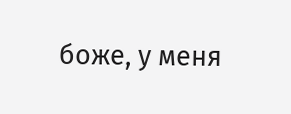боже, у меня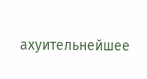ахуительнейшее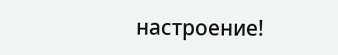настроение!